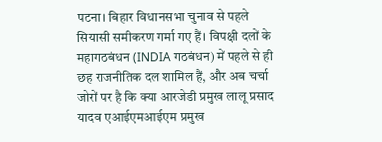पटना। बिहार विधानसभा चुनाव से पहले सियासी समीकरण गर्मा गए हैं। विपक्षी दलों के महागठबंधन (INDIA गठबंधन) में पहले से ही छह राजनीतिक दल शामिल हैं, और अब चर्चा जोरों पर है कि क्या आरजेडी प्रमुख लालू प्रसाद यादव एआईएमआईएम प्रमुख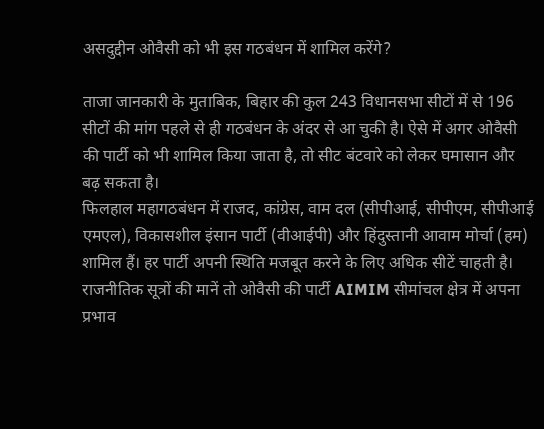असदुद्दीन ओवैसी को भी इस गठबंधन में शामिल करेंगे?

ताजा जानकारी के मुताबिक, बिहार की कुल 243 विधानसभा सीटों में से 196 सीटों की मांग पहले से ही गठबंधन के अंदर से आ चुकी है। ऐसे में अगर ओवैसी की पार्टी को भी शामिल किया जाता है, तो सीट बंटवारे को लेकर घमासान और बढ़ सकता है।
फिलहाल महागठबंधन में राजद, कांग्रेस, वाम दल (सीपीआई, सीपीएम, सीपीआई एमएल), विकासशील इंसान पार्टी (वीआईपी) और हिंदुस्तानी आवाम मोर्चा (हम) शामिल हैं। हर पार्टी अपनी स्थिति मजबूत करने के लिए अधिक सीटें चाहती है।
राजनीतिक सूत्रों की मानें तो ओवैसी की पार्टी AIMIM सीमांचल क्षेत्र में अपना प्रभाव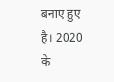बनाए हुए है। 2020 के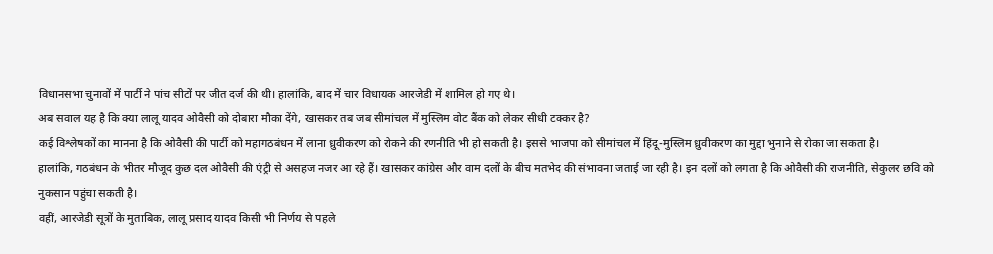विधानसभा चुनावों में पार्टी ने पांच सीटों पर जीत दर्ज की थी। हालांकि, बाद में चार विधायक आरजेडी में शामिल हो गए थे।
अब सवाल यह है कि क्या लालू यादव ओवैसी को दोबारा मौका देंगे, खासकर तब जब सीमांचल में मुस्लिम वोट बैंक को लेकर सीधी टक्कर है?
कई विश्लेषकों का मानना है कि ओवैसी की पार्टी को महागठबंधन में लाना ध्रुवीकरण को रोकने की रणनीति भी हो सकती है। इससे भाजपा को सीमांचल में हिंदू-मुस्लिम ध्रुवीकरण का मुद्दा भुनाने से रोका जा सकता है।
हालांकि, गठबंधन के भीतर मौजूद कुछ दल ओवैसी की एंट्री से असहज नजर आ रहे हैं। खासकर कांग्रेस और वाम दलों के बीच मतभेद की संभावना जताई जा रही है। इन दलों को लगता है कि ओवैसी की राजनीति, सेकुलर छवि को नुकसान पहुंचा सकती है।
वहीं, आरजेडी सूत्रों के मुताबिक, लालू प्रसाद यादव किसी भी निर्णय से पहले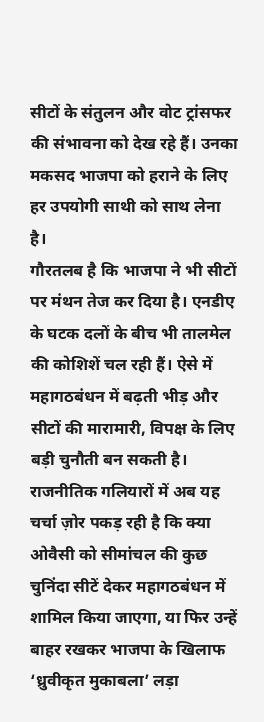सीटों के संतुलन और वोट ट्रांसफर की संभावना को देख रहे हैं। उनका मकसद भाजपा को हराने के लिए हर उपयोगी साथी को साथ लेना है।
गौरतलब है कि भाजपा ने भी सीटों पर मंथन तेज कर दिया है। एनडीए के घटक दलों के बीच भी तालमेल की कोशिशें चल रही हैं। ऐसे में महागठबंधन में बढ़ती भीड़ और सीटों की मारामारी, विपक्ष के लिए बड़ी चुनौती बन सकती है।
राजनीतिक गलियारों में अब यह चर्चा ज़ोर पकड़ रही है कि क्या ओवैसी को सीमांचल की कुछ चुनिंदा सीटें देकर महागठबंधन में शामिल किया जाएगा, या फिर उन्हें बाहर रखकर भाजपा के खिलाफ ‘ध्रुवीकृत मुकाबला’ लड़ा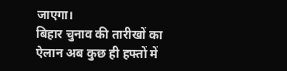जाएगा।
बिहार चुनाव की तारीखों का ऐलान अब कुछ ही हफ्तों में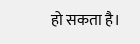हो सकता है।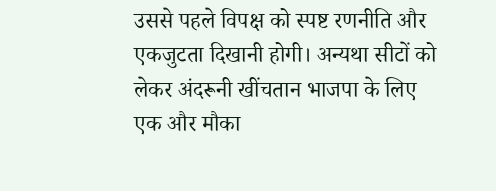उससे पहले विपक्ष को स्पष्ट रणनीति और एकजुटता दिखानी होगी। अन्यथा सीटों को लेकर अंदरूनी खींचतान भाजपा के लिए एक और मौका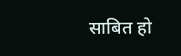साबित हो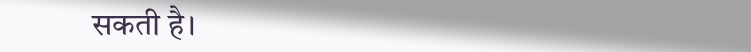सकती है।